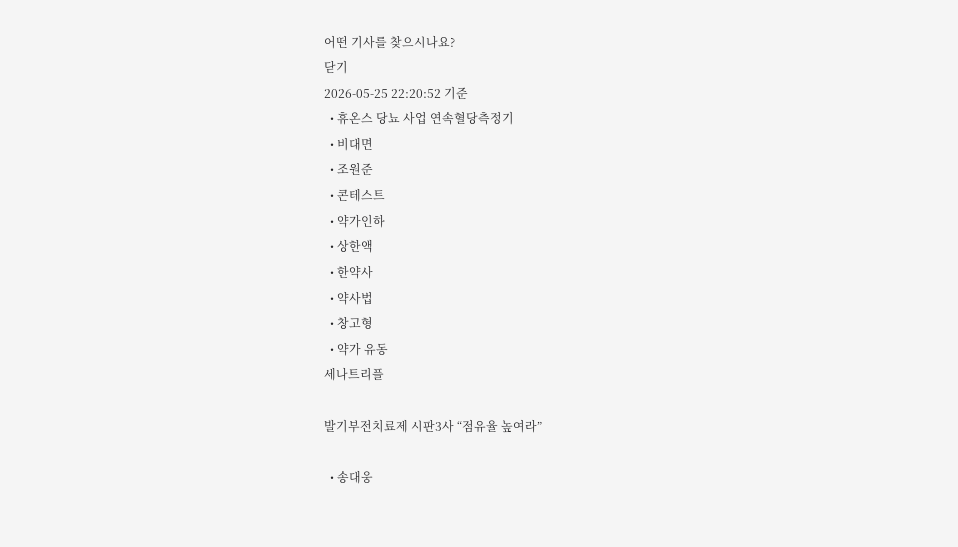어떤 기사를 찾으시나요?
닫기
2026-05-25 22:20:52 기준
  • 휴온스 당뇨 사업 연속혈당측정기
  • 비대면
  • 조원준
  • 콘테스트
  • 약가인하
  • 상한액
  • 한약사
  • 약사법
  • 창고형
  • 약가 유동
세나트리플

발기부전치료제 시판3사 “점유율 높여라”

  • 송대웅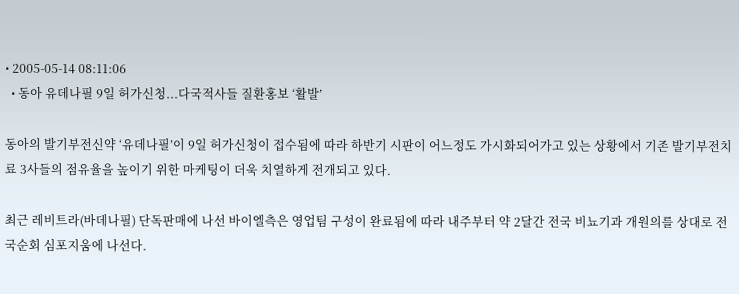• 2005-05-14 08:11:06
  • 동아 유데나필 9일 허가신청...다국적사들 질환홍보 ‘활발’

동아의 발기부전신약 ‘유데나필’이 9일 허가신청이 접수됨에 따라 하반기 시판이 어느정도 가시화되어가고 있는 상황에서 기존 발기부전치료 3사들의 점유율을 높이기 위한 마케팅이 더욱 치열하게 전개되고 있다.

최근 레비트라(바데나필) 단독판매에 나선 바이엘측은 영업팀 구성이 완료됨에 따라 내주부터 약 2달간 전국 비뇨기과 개원의를 상대로 전국순회 심포지움에 나선다.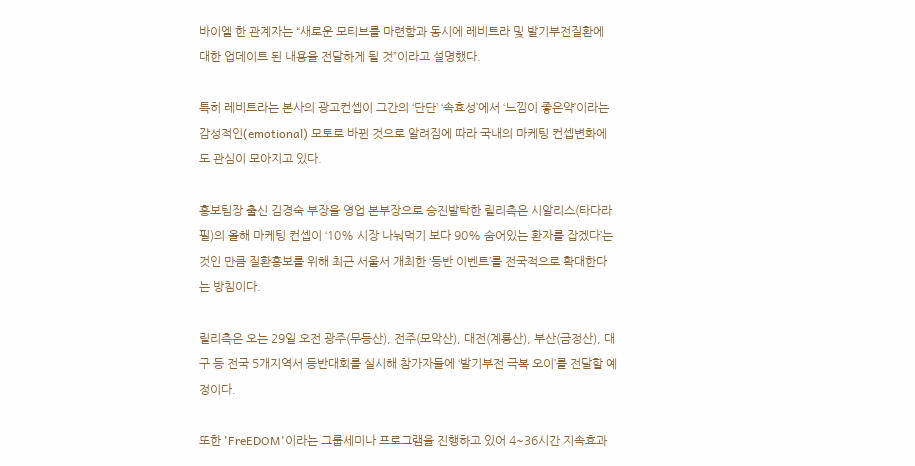바이엘 한 관계자는 “새로운 모티브를 마련함과 동시에 레비트라 및 발기부전질환에 대한 업데이트 된 내용을 전달하게 될 것”이라고 설명했다.

특히 레비트라는 본사의 광고컨셉이 그간의 ‘단단’ ‘속효성’에서 ‘느낌이 좋은약’이라는 감성적인(emotional) 모토로 바뀐 것으로 알려짐에 따라 국내의 마케팅 컨셉변화에도 관심이 모아지고 있다.

홍보팀장 출신 김경숙 부장을 영업 본부장으로 승진발탁한 릴리측은 시알리스(타다라필)의 올해 마케팅 컨셉이 ‘10% 시장 나눠먹기 보다 90% 숨어있는 환자를 잡겠다’는 것인 만큼 질환홍보를 위해 최근 서울서 개최한 ‘등반 이벤트’를 전국적으로 확대한다는 방침이다.

릴리측은 오는 29일 오전 광주(무등산), 전주(모악산), 대전(계룡산), 부산(금정산), 대구 등 전국 5개지역서 등반대회를 실시해 참가자들에 ‘발기부전 극복 오이’를 전달할 예정이다.

또한 'FreEDOM'이라는 그룹세미나 프로그램을 진행하고 있어 4~36시간 지속효과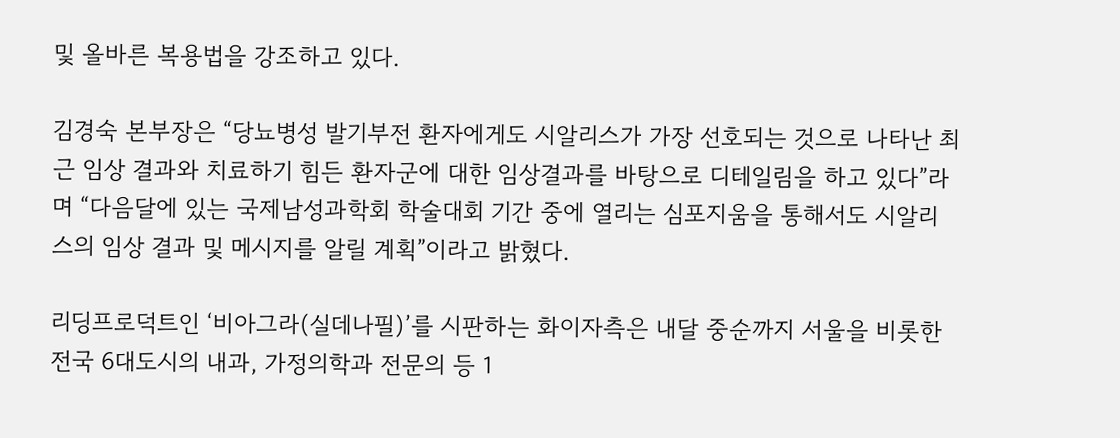및 올바른 복용법을 강조하고 있다.

김경숙 본부장은 “당뇨병성 발기부전 환자에게도 시알리스가 가장 선호되는 것으로 나타난 최근 임상 결과와 치료하기 힘든 환자군에 대한 임상결과를 바탕으로 디테일림을 하고 있다”라며 “다음달에 있는 국제남성과학회 학술대회 기간 중에 열리는 심포지움을 통해서도 시알리스의 임상 결과 및 메시지를 알릴 계획”이라고 밝혔다.

리딩프로덕트인 ‘비아그라(실데나필)’를 시판하는 화이자측은 내달 중순까지 서울을 비롯한 전국 6대도시의 내과, 가정의학과 전문의 등 1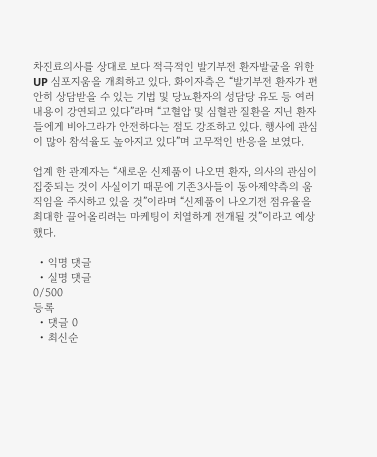차진료의사를 상대로 보다 적극적인 발기부전 환자발굴을 위한 UP 심포지움을 개최하고 있다. 화이자측은 “발기부전 환자가 편안히 상담받을 수 있는 기법 및 당뇨환자의 성담당 유도 등 여러 내용이 강연되고 있다”라며 “고혈압 및 심혈관 질환을 지닌 환자들에게 비아그라가 안전하다는 점도 강조하고 있다. 행사에 관심이 많아 참석율도 높아지고 있다”며 고무적인 반응을 보였다.

업계 한 관계자는 “새로운 신제품이 나오면 환자, 의사의 관심이 집중되는 것이 사실이기 때문에 기존3사들이 동아제약측의 움직임을 주시하고 있을 것”이라며 “신제품이 나오기전 점유율을 최대한 끌어올리려는 마케팅이 치열하게 전개될 것”이라고 예상했다.

  • 익명 댓글
  • 실명 댓글
0/500
등록
  • 댓글 0
  • 최신순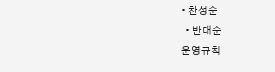• 찬성순
  • 반대순
운영규칙